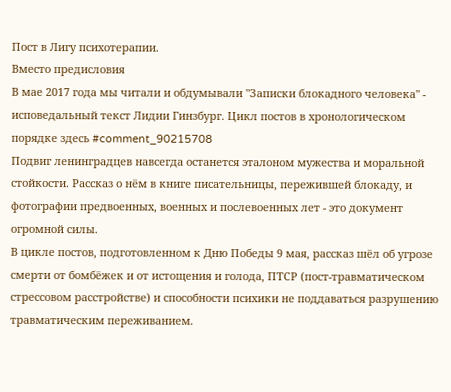Пост в Лигу психотерапии.
Вместо предисловия
В мае 2017 года мы читали и обдумывали "Записки блокадного человека" - исповедальный текст Лидии Гинзбург. Цикл постов в хронологическом порядке здесь #comment_90215708
Подвиг ленинградцев навсегда останется эталоном мужества и моральной стойкости. Рассказ о нём в книге писательницы, пережившей блокаду, и фотографии предвоенных, военных и послевоенных лет - это документ огромной силы.
В цикле постов, подготовленном к Дню Победы 9 мая, рассказ шёл об угрозе смерти от бомбёжек и от истощения и голода, ПТСР (пост-травматическом стрессовом расстройстве) и способности психики не поддаваться разрушению травматическим переживанием.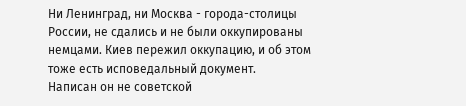Ни Ленинград, ни Москва - города-столицы России, не сдались и не были оккупированы немцами. Киев пережил оккупацию, и об этом тоже есть исповедальный документ.
Написан он не советской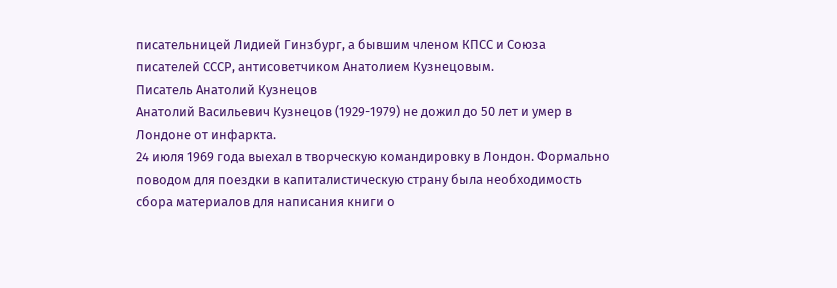писательницей Лидией Гинзбург, а бывшим членом КПСС и Союза писателей СССР, антисоветчиком Анатолием Кузнецовым.
Писатель Анатолий Кузнецов
Анатолий Васильевич Кузнецов (1929-1979) не дожил до 50 лет и умер в Лондоне от инфаркта.
24 июля 1969 года выехал в творческую командировку в Лондон. Формально поводом для поездки в капиталистическую страну была необходимость сбора материалов для написания книги о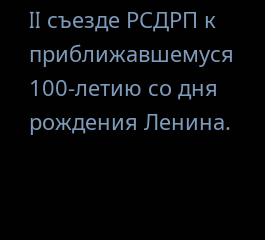II съезде РСДРП к приближавшемуся 100-летию со дня рождения Ленина.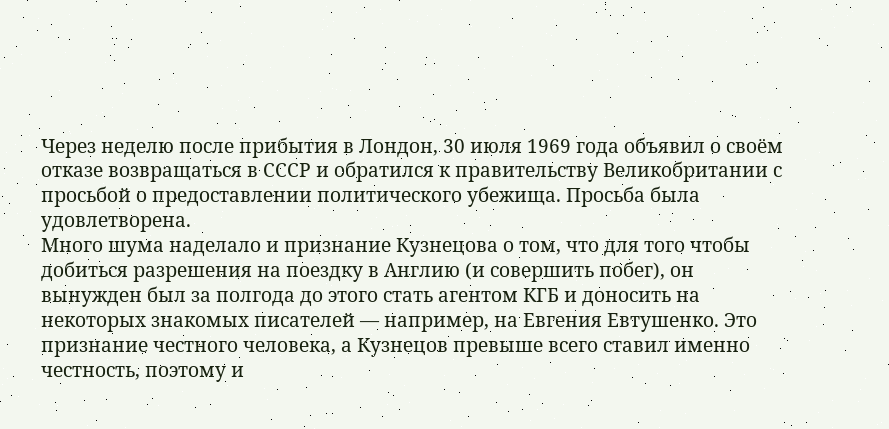Через неделю после прибытия в Лондон, 30 июля 1969 года объявил о своём отказе возвращаться в СССР и обратился к правительству Великобритании с просьбой о предоставлении политического убежища. Просьба была удовлетворена.
Много шума наделало и признание Кузнецова о том, что для того чтобы добиться разрешения на поездку в Англию (и совершить побег), он вынужден был за полгода до этого стать агентом КГБ и доносить на некоторых знакомых писателей — например, на Евгения Евтушенко. Это признание честного человека, а Кузнецов превыше всего ставил именно честность, поэтому и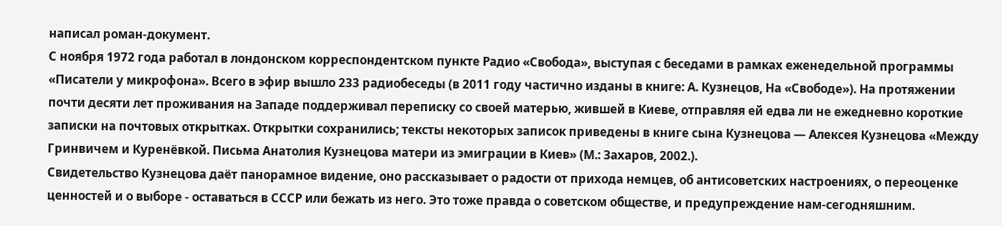написал роман-документ.
С ноября 1972 года работал в лондонском корреспондентском пункте Радио «Свобода», выступая с беседами в рамках еженедельной программы «Писатели у микрофона». Всего в эфир вышло 233 радиобеседы (в 2011 году частично изданы в книге: А. Кузнецов, На «Свободе»). На протяжении почти десяти лет проживания на Западе поддерживал переписку со своей матерью, жившей в Киеве, отправляя ей едва ли не ежедневно короткие записки на почтовых открытках. Открытки сохранились; тексты некоторых записок приведены в книге сына Кузнецова — Алексея Кузнецова «Между Гринвичем и Куренёвкой. Письма Анатолия Кузнецова матери из эмиграции в Киев» (М.: Захаров, 2002.).
Свидетельство Кузнецова даёт панорамное видение, оно рассказывает о радости от прихода немцев, об антисоветских настроениях, о переоценке ценностей и о выборе - оставаться в СССР или бежать из него. Это тоже правда о советском обществе, и предупреждение нам-сегодняшним.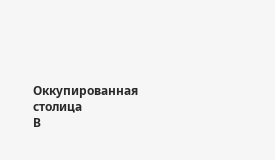Оккупированная столица
В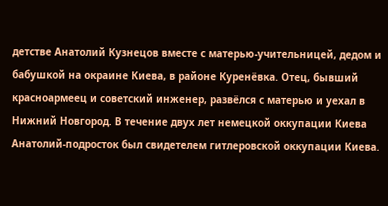детстве Анатолий Кузнецов вместе с матерью-учительницей, дедом и бабушкой на окраине Киева, в районе Куренёвка. Отец, бывший красноармеец и советский инженер, развёлся с матерью и уехал в Нижний Новгород. В течение двух лет немецкой оккупации Киева Анатолий-подросток был свидетелем гитлеровской оккупации Киева.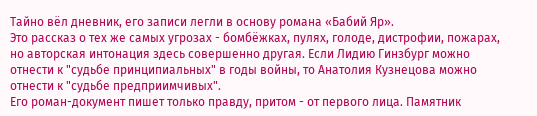Тайно вёл дневник, его записи легли в основу романа «Бабий Яр».
Это рассказ о тех же самых угрозах - бомбёжках, пулях, голоде, дистрофии, пожарах, но авторская интонация здесь совершенно другая. Если Лидию Гинзбург можно отнести к "судьбе принципиальных" в годы войны, то Анатолия Кузнецова можно отнести к "судьбе предприимчивых".
Его роман-документ пишет только правду, притом - от первого лица. Памятник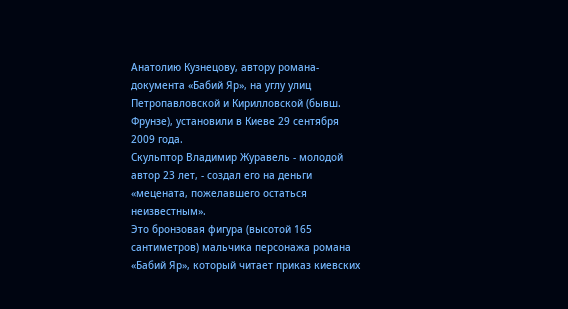Анатолию Кузнецову, автору романа-документа «Бабий Яр», на углу улиц Петропавловской и Кирилловской (бывш. Фрунзе), установили в Киеве 29 сентября 2009 года.
Скульптор Владимир Журавель - молодой автор 23 лет, - создал его на деньги «мецената, пожелавшего остаться неизвестным».
Это бронзовая фигура (высотой 165 сантиметров) мальчика персонажа романа «Бабий Яр», который читает приказ киевских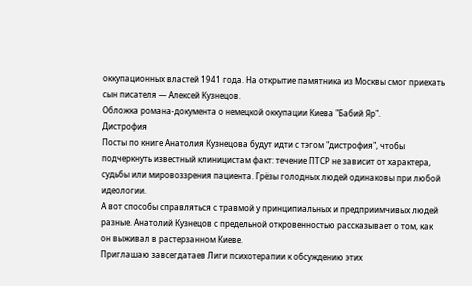оккупационных властей 1941 года. На открытие памятника из Москвы смог приехать сын писателя — Алексей Кузнецов.
Обложка романа-документа о немецкой оккупации Киева "Бабий Яр".
Дистрофия
Посты по книге Анатолия Кузнецова будут идти с тэгом "дистрофия", чтобы подчеркнуть известный клиницистам факт: течение ПТСР не зависит от характера, судьбы или мировоззрения пациента. Грёзы голодных людей одинаковы при любой идеологии.
А вот способы справляться с травмой у принципиальных и предприимчивых людей разные. Анатолий Кузнецов с предельной откровенностью рассказывает о том, как он выживал в растерзанном Киеве.
Приглашаю завсегдатаев Лиги психотерапии к обсуждению этих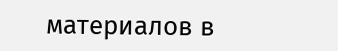материалов в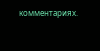комментариях.